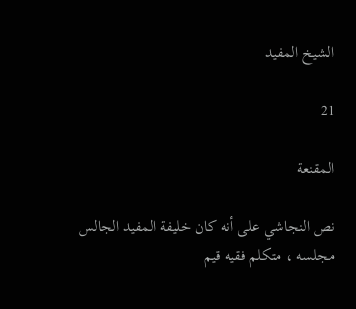الشيخ المفيد

21

المقنعة

نص النجاشي على أنه كان خليفة المفيد الجالس مجلسه ، متكلم فقيه قيم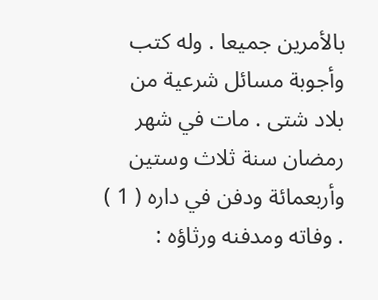بالأمرين جميعا . وله كتب وأجوبة مسائل شرعية من بلاد شتى . مات في شهر رمضان سنة ثلاث وستين وأربعمائة ودفن في داره ( 1 ) . وفاته ومدفنه ورثاؤه :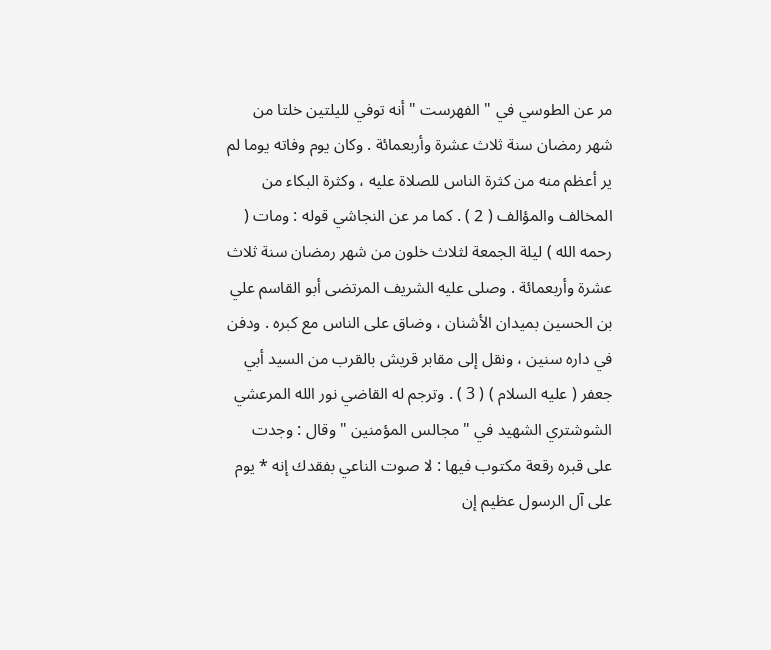مر عن الطوسي في " الفهرست " أنه توفي لليلتين خلتا من شهر رمضان سنة ثلاث عشرة وأربعمائة . وكان يوم وفاته يوما لم ير أعظم منه من كثرة الناس للصلاة عليه ، وكثرة البكاء من المخالف والمؤالف ( 2 ) . كما مر عن النجاشي قوله : ومات ( رحمه الله ) ليلة الجمعة لثلاث خلون من شهر رمضان سنة ثلاث عشرة وأربعمائة . وصلى عليه الشريف المرتضى أبو القاسم علي بن الحسين بميدان الأشنان ، وضاق على الناس مع كبره . ودفن في داره سنين ، ونقل إلى مقابر قريش بالقرب من السيد أبي جعفر ( عليه السلام ) ( 3 ) . وترجم له القاضي نور الله المرعشي الشوشتري الشهيد في " مجالس المؤمنين " وقال : وجدت على قبره رقعة مكتوب فيها : لا صوت الناعي بفقدك إنه * يوم على آل الرسول عظيم إن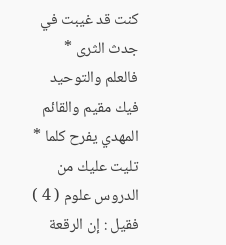كنت قد غيبت في جدث الثرى * فالعلم والتوحيد فيك مقيم والقائم المهدي يفرح كلما * تليت عليك من الدروس علوم ( 4 ) فقيل : إن الرقعة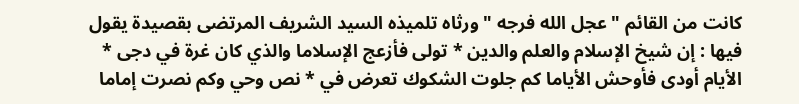كانت من القائم " عجل الله فرجه " ورثاه تلميذه السيد الشريف المرتضى بقصيدة يقول فيها : إن شيخ الإسلام والعلم والدين * تولى فأزعج الإسلاما والذي كان غرة في دجى * الأيام أودى فأوحش الأياما كم جلوت الشكوك تعرض في * نص وحي وكم نصرت إماما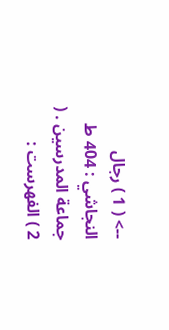--> ( 1 ) رجال النجاشي : 404 ط جماعة المدرسين . ( 2 ) الفهرست :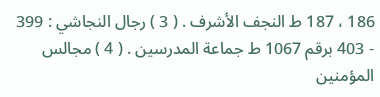186 ، 187 ط النجف الأشرف . ( 3 ) رجال النجاشي : 399 - 403 برقم 1067 ط جماعة المدرسين . ( 4 ) مجالس المؤمنين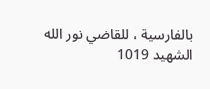بالفارسية ، للقاضي نور الله الشهيد 1019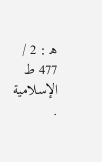ه‍ : 2 / 477 ط الإسلامية .